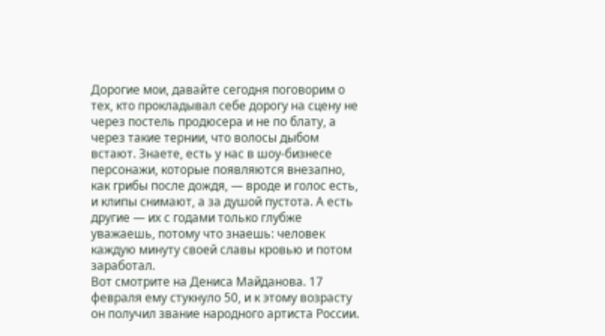Дорогие мои, давайте сегодня поговорим о тех, кто прокладывал себе дорогу на сцену не через постель продюсера и не по блату, а через такие тернии, что волосы дыбом встают. Знаете, есть у нас в шоу-бизнесе персонажи, которые появляются внезапно, как грибы после дождя, — вроде и голос есть, и клипы снимают, а за душой пустота. А есть другие — их с годами только глубже уважаешь, потому что знаешь: человек каждую минуту своей славы кровью и потом заработал.
Вот смотрите на Дениса Майданова. 17 февраля ему стукнуло 50, и к этому возрасту он получил звание народного артиста России.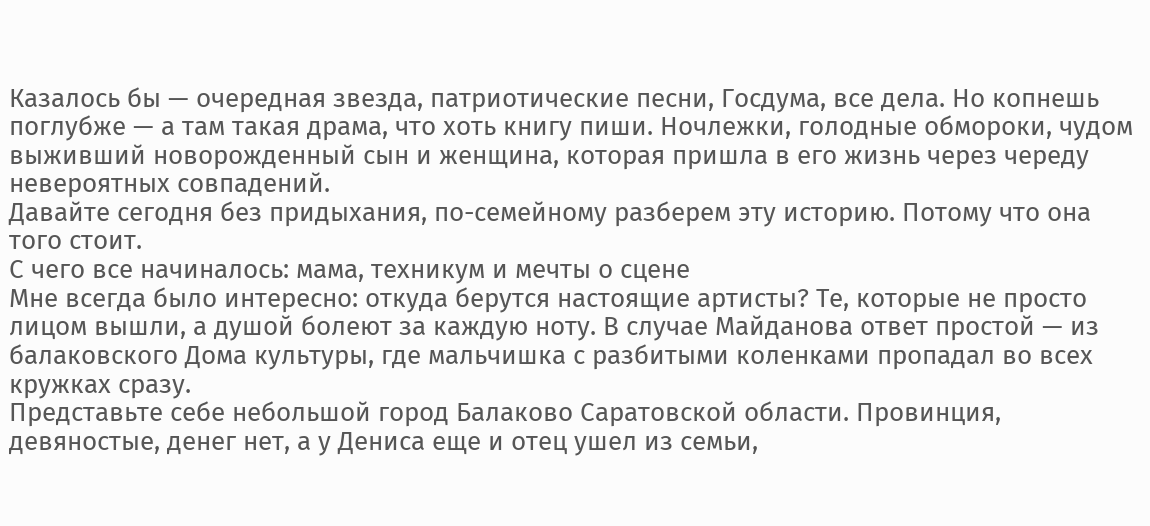Казалось бы — очередная звезда, патриотические песни, Госдума, все дела. Но копнешь поглубже — а там такая драма, что хоть книгу пиши. Ночлежки, голодные обмороки, чудом выживший новорожденный сын и женщина, которая пришла в его жизнь через череду невероятных совпадений.
Давайте сегодня без придыхания, по-семейному разберем эту историю. Потому что она того стоит.
С чего все начиналось: мама, техникум и мечты о сцене
Мне всегда было интересно: откуда берутся настоящие артисты? Те, которые не просто лицом вышли, а душой болеют за каждую ноту. В случае Майданова ответ простой — из балаковского Дома культуры, где мальчишка с разбитыми коленками пропадал во всех кружках сразу.
Представьте себе небольшой город Балаково Саратовской области. Провинция, девяностые, денег нет, а у Дениса еще и отец ушел из семьи,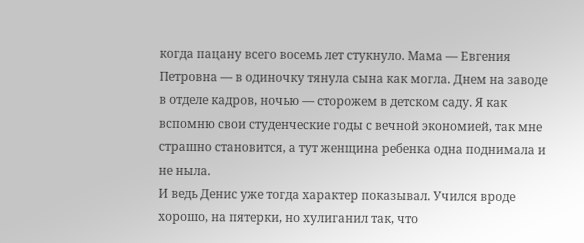когда пацану всего восемь лет стукнуло. Мама — Евгения Петровна — в одиночку тянула сына как могла. Днем на заводе в отделе кадров, ночью — сторожем в детском саду. Я как вспомню свои студенческие годы с вечной экономией, так мне страшно становится, а тут женщина ребенка одна поднимала и не ныла.
И ведь Денис уже тогда характер показывал. Учился вроде хорошо, на пятерки, но хулиганил так, что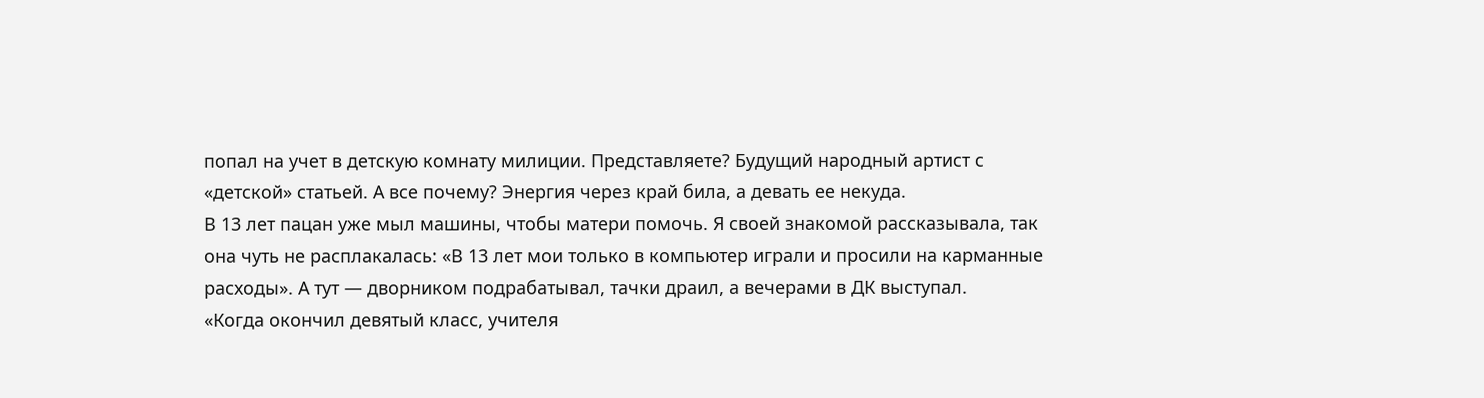попал на учет в детскую комнату милиции. Представляете? Будущий народный артист с «детской» статьей. А все почему? Энергия через край била, а девать ее некуда.
В 13 лет пацан уже мыл машины, чтобы матери помочь. Я своей знакомой рассказывала, так она чуть не расплакалась: «В 13 лет мои только в компьютер играли и просили на карманные расходы». А тут — дворником подрабатывал, тачки драил, а вечерами в ДК выступал.
«Когда окончил девятый класс, учителя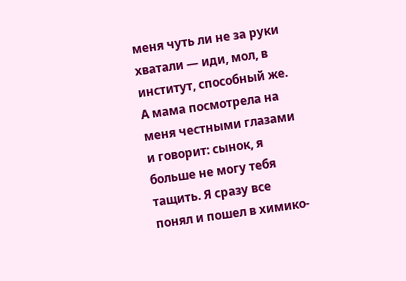меня чуть ли не за руки хватали — иди, мол, в институт, способный же. А мама посмотрела на меня честными глазами и говорит: сынок, я больше не могу тебя тащить. Я сразу все понял и пошел в химико-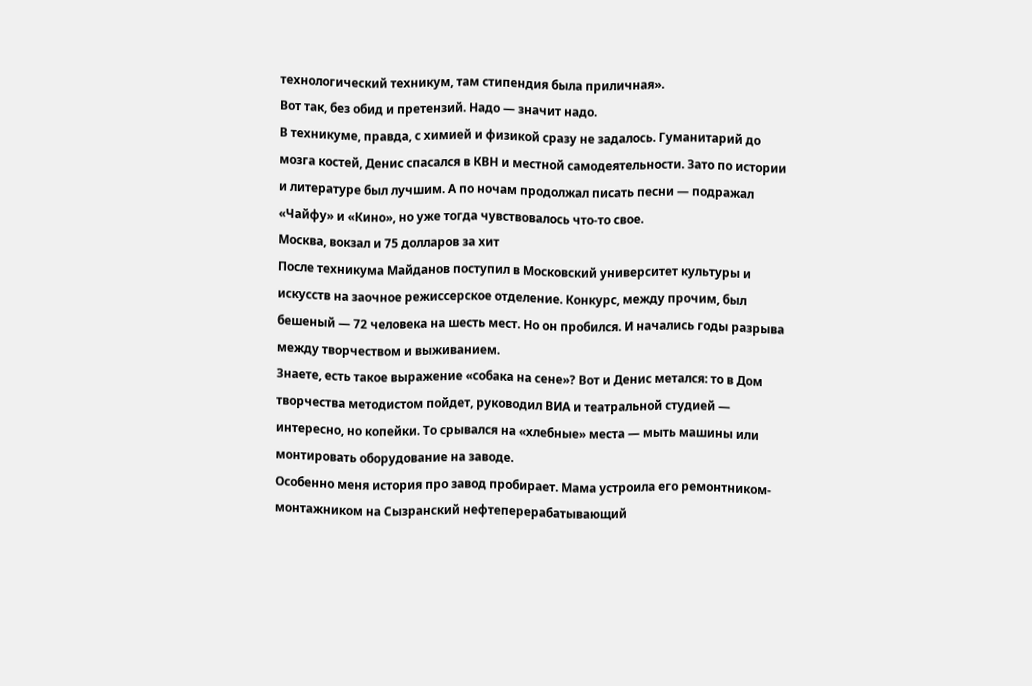технологический техникум, там стипендия была приличная».
Вот так, без обид и претензий. Надо — значит надо.
В техникуме, правда, с химией и физикой сразу не задалось. Гуманитарий до мозга костей, Денис спасался в КВН и местной самодеятельности. Зато по истории и литературе был лучшим. А по ночам продолжал писать песни — подражал «Чайфу» и «Кино», но уже тогда чувствовалось что-то свое.
Москва, вокзал и 75 долларов за хит
После техникума Майданов поступил в Московский университет культуры и искусств на заочное режиссерское отделение. Конкурс, между прочим, был бешеный — 72 человека на шесть мест. Но он пробился. И начались годы разрыва между творчеством и выживанием.
Знаете, есть такое выражение «собака на сене»? Вот и Денис метался: то в Дом творчества методистом пойдет, руководил ВИА и театральной студией — интересно, но копейки. То срывался на «хлебные» места — мыть машины или монтировать оборудование на заводе.
Особенно меня история про завод пробирает. Мама устроила его ремонтником-монтажником на Сызранский нефтеперерабатывающий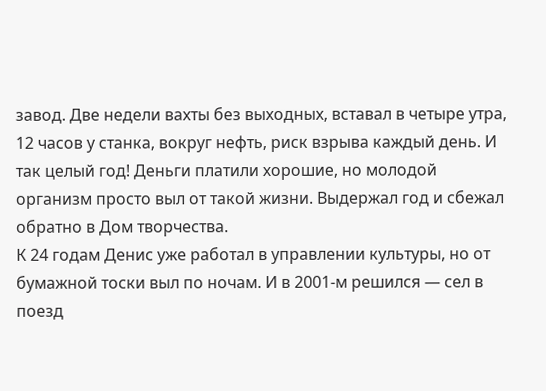завод. Две недели вахты без выходных, вставал в четыре утра, 12 часов у станка, вокруг нефть, риск взрыва каждый день. И так целый год! Деньги платили хорошие, но молодой организм просто выл от такой жизни. Выдержал год и сбежал обратно в Дом творчества.
К 24 годам Денис уже работал в управлении культуры, но от бумажной тоски выл по ночам. И в 2001-м решился — сел в поезд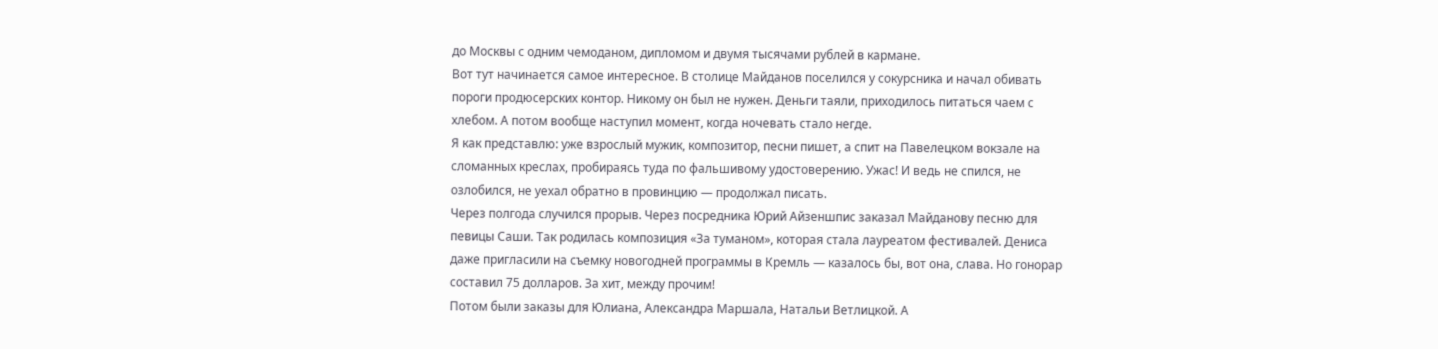до Москвы с одним чемоданом, дипломом и двумя тысячами рублей в кармане.
Вот тут начинается самое интересное. В столице Майданов поселился у сокурсника и начал обивать пороги продюсерских контор. Никому он был не нужен. Деньги таяли, приходилось питаться чаем с хлебом. А потом вообще наступил момент, когда ночевать стало негде.
Я как представлю: уже взрослый мужик, композитор, песни пишет, а спит на Павелецком вокзале на сломанных креслах, пробираясь туда по фальшивому удостоверению. Ужас! И ведь не спился, не озлобился, не уехал обратно в провинцию — продолжал писать.
Через полгода случился прорыв. Через посредника Юрий Айзеншпис заказал Майданову песню для певицы Саши. Так родилась композиция «За туманом», которая стала лауреатом фестивалей. Дениса даже пригласили на съемку новогодней программы в Кремль — казалось бы, вот она, слава. Но гонорар составил 75 долларов. За хит, между прочим!
Потом были заказы для Юлиана, Александра Маршала, Натальи Ветлицкой. А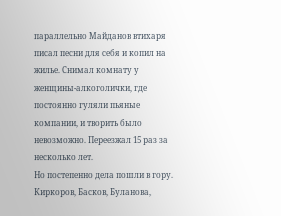параллельно Майданов втихаря писал песни для себя и копил на жилье. Снимал комнату у женщины-алкоголички, где постоянно гуляли пьяные компании, и творить было невозможно. Переезжал 15 раз за несколько лет.
Но постепенно дела пошли в гору. Киркоров, Басков, Буланова,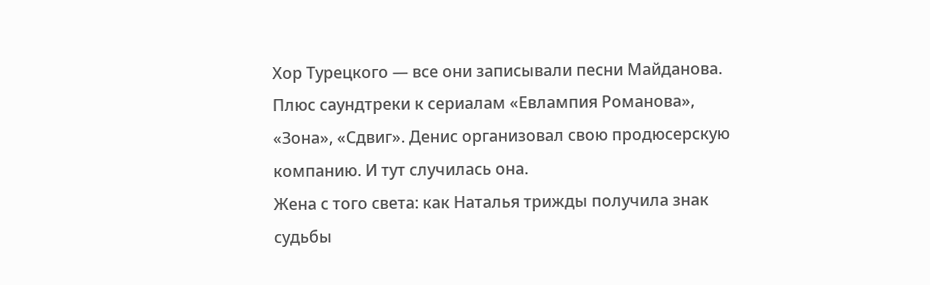Хор Турецкого — все они записывали песни Майданова. Плюс саундтреки к сериалам «Евлампия Романова», «Зона», «Сдвиг». Денис организовал свою продюсерскую компанию. И тут случилась она.
Жена с того света: как Наталья трижды получила знак судьбы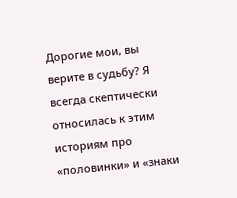Дорогие мои, вы верите в судьбу? Я всегда скептически относилась к этим историям про «половинки» и «знаки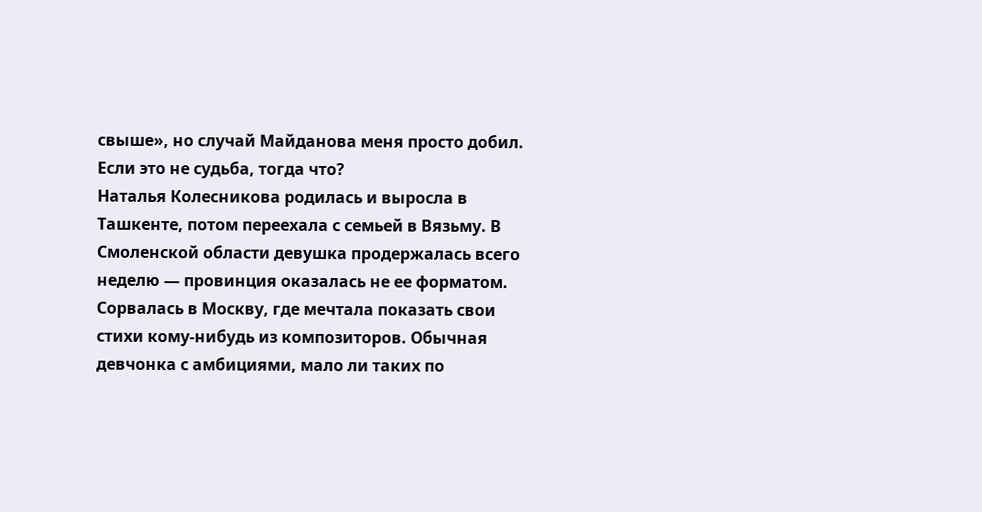свыше», но случай Майданова меня просто добил. Если это не судьба, тогда что?
Наталья Колесникова родилась и выросла в Ташкенте, потом переехала с семьей в Вязьму. В Смоленской области девушка продержалась всего неделю — провинция оказалась не ее форматом. Сорвалась в Москву, где мечтала показать свои стихи кому-нибудь из композиторов. Обычная девчонка с амбициями, мало ли таких по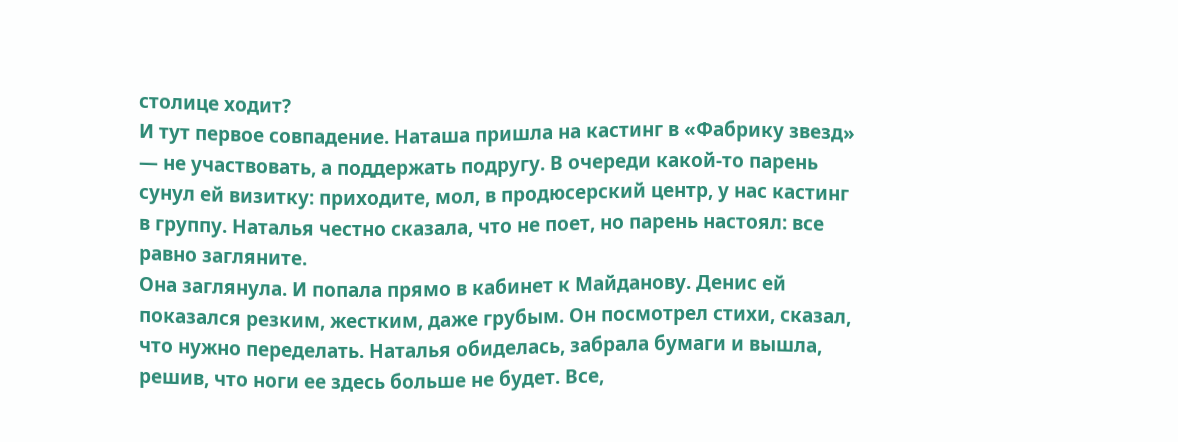столице ходит?
И тут первое совпадение. Наташа пришла на кастинг в «Фабрику звезд» — не участвовать, а поддержать подругу. В очереди какой-то парень сунул ей визитку: приходите, мол, в продюсерский центр, у нас кастинг в группу. Наталья честно сказала, что не поет, но парень настоял: все равно загляните.
Она заглянула. И попала прямо в кабинет к Майданову. Денис ей показался резким, жестким, даже грубым. Он посмотрел стихи, сказал, что нужно переделать. Наталья обиделась, забрала бумаги и вышла, решив, что ноги ее здесь больше не будет. Все,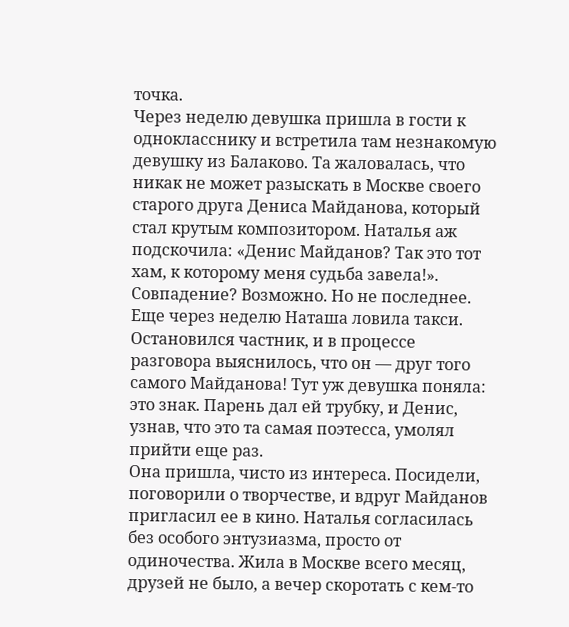точка.
Через неделю девушка пришла в гости к однокласснику и встретила там незнакомую девушку из Балаково. Та жаловалась, что никак не может разыскать в Москве своего старого друга Дениса Майданова, который стал крутым композитором. Наталья аж подскочила: «Денис Майданов? Так это тот хам, к которому меня судьба завела!». Совпадение? Возможно. Но не последнее.
Еще через неделю Наташа ловила такси. Остановился частник, и в процессе разговора выяснилось, что он — друг того самого Майданова! Тут уж девушка поняла: это знак. Парень дал ей трубку, и Денис, узнав, что это та самая поэтесса, умолял прийти еще раз.
Она пришла, чисто из интереса. Посидели, поговорили о творчестве, и вдруг Майданов пригласил ее в кино. Наталья согласилась без особого энтузиазма, просто от одиночества. Жила в Москве всего месяц, друзей не было, а вечер скоротать с кем-то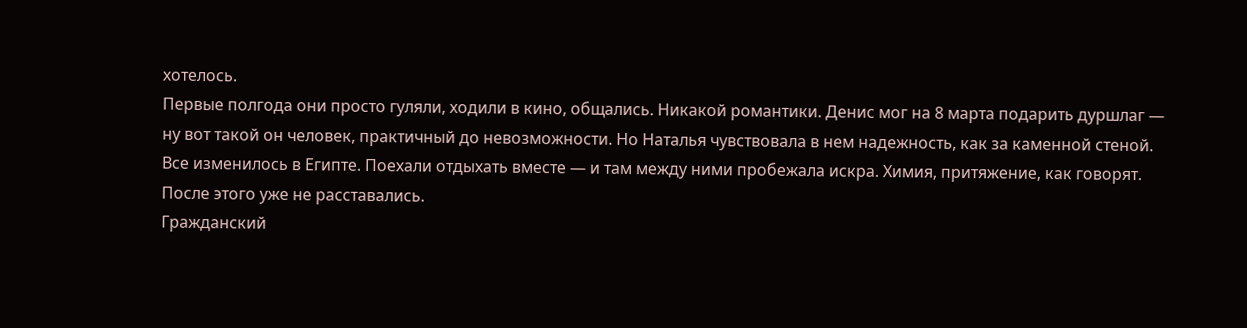хотелось.
Первые полгода они просто гуляли, ходили в кино, общались. Никакой романтики. Денис мог на 8 марта подарить дуршлаг — ну вот такой он человек, практичный до невозможности. Но Наталья чувствовала в нем надежность, как за каменной стеной.
Все изменилось в Египте. Поехали отдыхать вместе — и там между ними пробежала искра. Химия, притяжение, как говорят. После этого уже не расставались.
Гражданский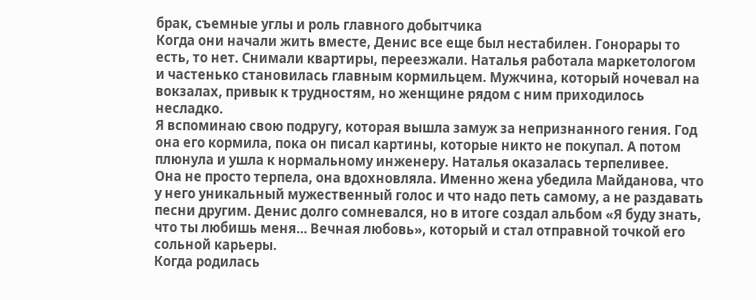брак, съемные углы и роль главного добытчика
Когда они начали жить вместе, Денис все еще был нестабилен. Гонорары то есть, то нет. Снимали квартиры, переезжали. Наталья работала маркетологом и частенько становилась главным кормильцем. Мужчина, который ночевал на вокзалах, привык к трудностям, но женщине рядом с ним приходилось несладко.
Я вспоминаю свою подругу, которая вышла замуж за непризнанного гения. Год она его кормила, пока он писал картины, которые никто не покупал. А потом плюнула и ушла к нормальному инженеру. Наталья оказалась терпеливее.
Она не просто терпела, она вдохновляла. Именно жена убедила Майданова, что у него уникальный мужественный голос и что надо петь самому, а не раздавать песни другим. Денис долго сомневался, но в итоге создал альбом «Я буду знать, что ты любишь меня… Вечная любовь», который и стал отправной точкой его сольной карьеры.
Когда родилась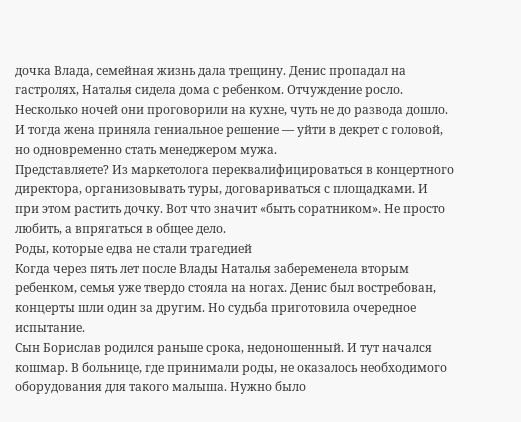дочка Влада, семейная жизнь дала трещину. Денис пропадал на гастролях, Наталья сидела дома с ребенком. Отчуждение росло. Несколько ночей они проговорили на кухне, чуть не до развода дошло. И тогда жена приняла гениальное решение — уйти в декрет с головой, но одновременно стать менеджером мужа.
Представляете? Из маркетолога переквалифицироваться в концертного директора, организовывать туры, договариваться с площадками. И при этом растить дочку. Вот что значит «быть соратником». Не просто любить, а впрягаться в общее дело.
Роды, которые едва не стали трагедией
Когда через пять лет после Влады Наталья забеременела вторым ребенком, семья уже твердо стояла на ногах. Денис был востребован, концерты шли один за другим. Но судьба приготовила очередное испытание.
Сын Борислав родился раньше срока, недоношенный. И тут начался кошмар. В больнице, где принимали роды, не оказалось необходимого оборудования для такого малыша. Нужно было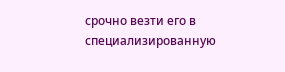срочно везти его в специализированную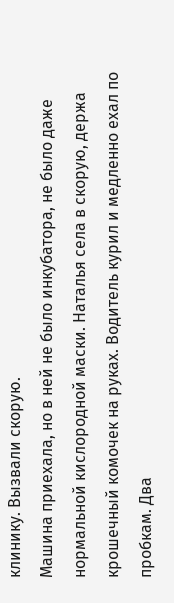клинику. Вызвали скорую.
Машина приехала, но в ней не было инкубатора, не было даже нормальной кислородной маски. Наталья села в скорую, держа крошечный комочек на руках. Водитель курил и медленно ехал по пробкам. Два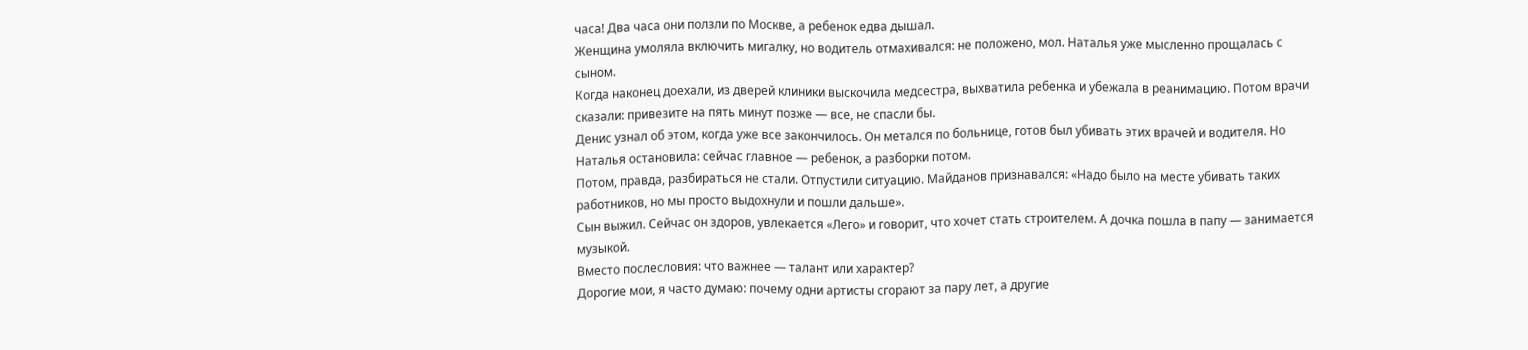часа! Два часа они ползли по Москве, а ребенок едва дышал.
Женщина умоляла включить мигалку, но водитель отмахивался: не положено, мол. Наталья уже мысленно прощалась с сыном.
Когда наконец доехали, из дверей клиники выскочила медсестра, выхватила ребенка и убежала в реанимацию. Потом врачи сказали: привезите на пять минут позже — все, не спасли бы.
Денис узнал об этом, когда уже все закончилось. Он метался по больнице, готов был убивать этих врачей и водителя. Но Наталья остановила: сейчас главное — ребенок, а разборки потом.
Потом, правда, разбираться не стали. Отпустили ситуацию. Майданов признавался: «Надо было на месте убивать таких работников, но мы просто выдохнули и пошли дальше».
Сын выжил. Сейчас он здоров, увлекается «Лего» и говорит, что хочет стать строителем. А дочка пошла в папу — занимается музыкой.
Вместо послесловия: что важнее — талант или характер?
Дорогие мои, я часто думаю: почему одни артисты сгорают за пару лет, а другие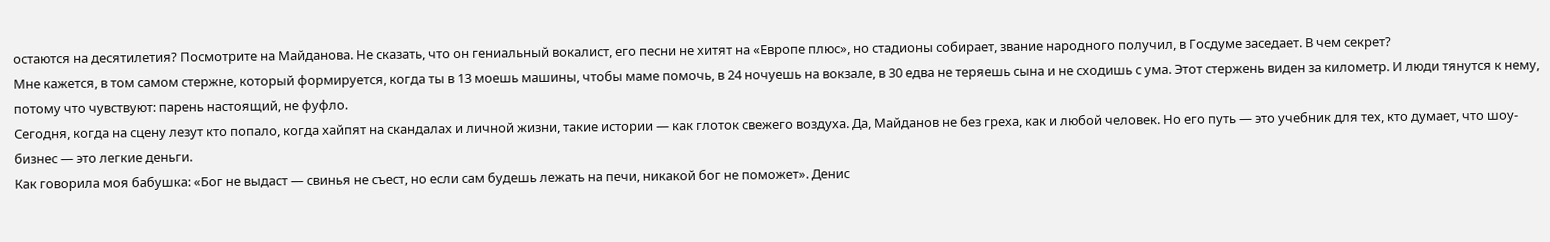остаются на десятилетия? Посмотрите на Майданова. Не сказать, что он гениальный вокалист, его песни не хитят на «Европе плюс», но стадионы собирает, звание народного получил, в Госдуме заседает. В чем секрет?
Мне кажется, в том самом стержне, который формируется, когда ты в 13 моешь машины, чтобы маме помочь, в 24 ночуешь на вокзале, в 30 едва не теряешь сына и не сходишь с ума. Этот стержень виден за километр. И люди тянутся к нему, потому что чувствуют: парень настоящий, не фуфло.
Сегодня, когда на сцену лезут кто попало, когда хайпят на скандалах и личной жизни, такие истории — как глоток свежего воздуха. Да, Майданов не без греха, как и любой человек. Но его путь — это учебник для тех, кто думает, что шоу-бизнес — это легкие деньги.
Как говорила моя бабушка: «Бог не выдаст — свинья не съест, но если сам будешь лежать на печи, никакой бог не поможет». Денис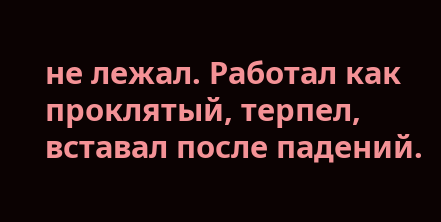не лежал. Работал как проклятый, терпел, вставал после падений.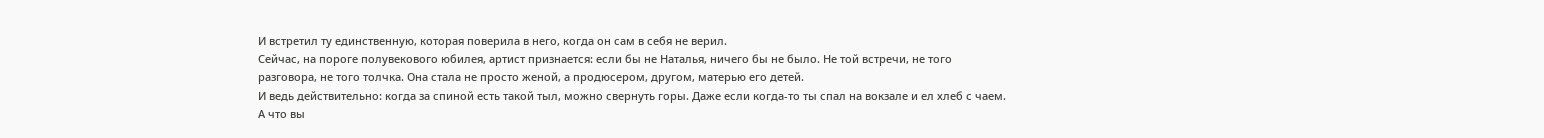И встретил ту единственную, которая поверила в него, когда он сам в себя не верил.
Сейчас, на пороге полувекового юбилея, артист признается: если бы не Наталья, ничего бы не было. Не той встречи, не того разговора, не того толчка. Она стала не просто женой, а продюсером, другом, матерью его детей.
И ведь действительно: когда за спиной есть такой тыл, можно свернуть горы. Даже если когда-то ты спал на вокзале и ел хлеб с чаем.
А что вы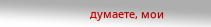думаете, мои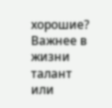хорошие? Важнее в жизни талант или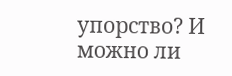упорство? И можно ли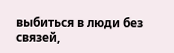выбиться в люди без связей,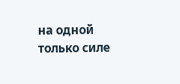на одной только силе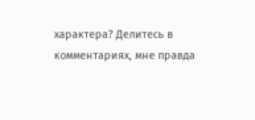характера? Делитесь в комментариях, мне правда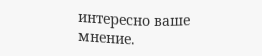интересно ваше мнение.